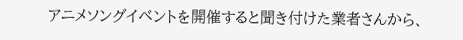アニメソングイベントを開催すると聞き付けた業者さんから、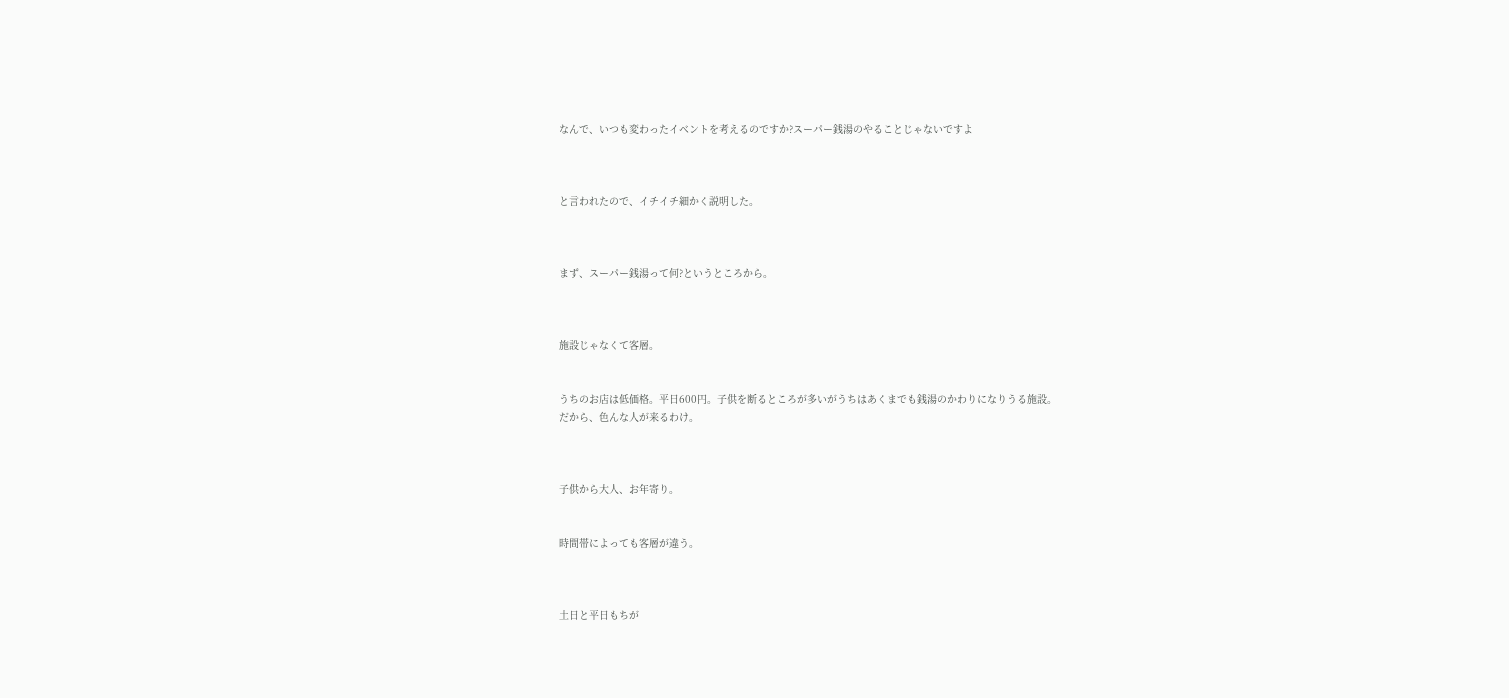なんで、いつも変わったイベントを考えるのですか?スーパー銭湯のやることじゃないですよ



と言われたので、イチイチ細かく説明した。



まず、スーパー銭湯って何?というところから。



施設じゃなくて客層。


うちのお店は低価格。平日600円。子供を断るところが多いがうちはあくまでも銭湯のかわりになりうる施設。
だから、色んな人が来るわけ。



子供から大人、お年寄り。


時間帯によっても客層が違う。



土日と平日もちが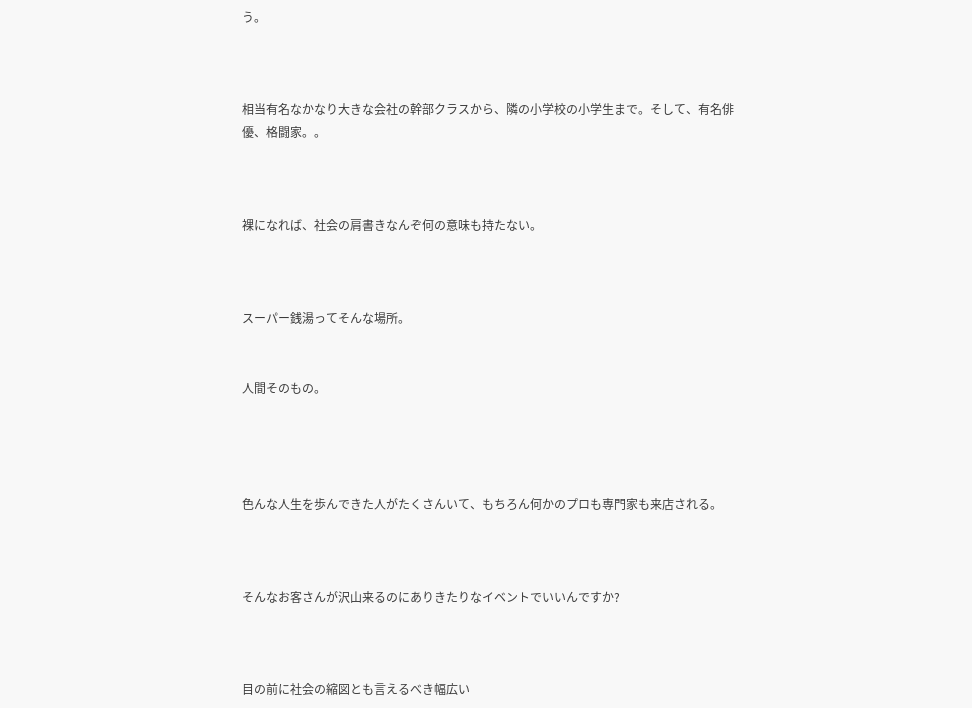う。



相当有名なかなり大きな会社の幹部クラスから、隣の小学校の小学生まで。そして、有名俳優、格闘家。。



裸になれば、社会の肩書きなんぞ何の意味も持たない。



スーパー銭湯ってそんな場所。


人間そのもの。




色んな人生を歩んできた人がたくさんいて、もちろん何かのプロも専門家も来店される。



そんなお客さんが沢山来るのにありきたりなイベントでいいんですか?



目の前に社会の縮図とも言えるべき幅広い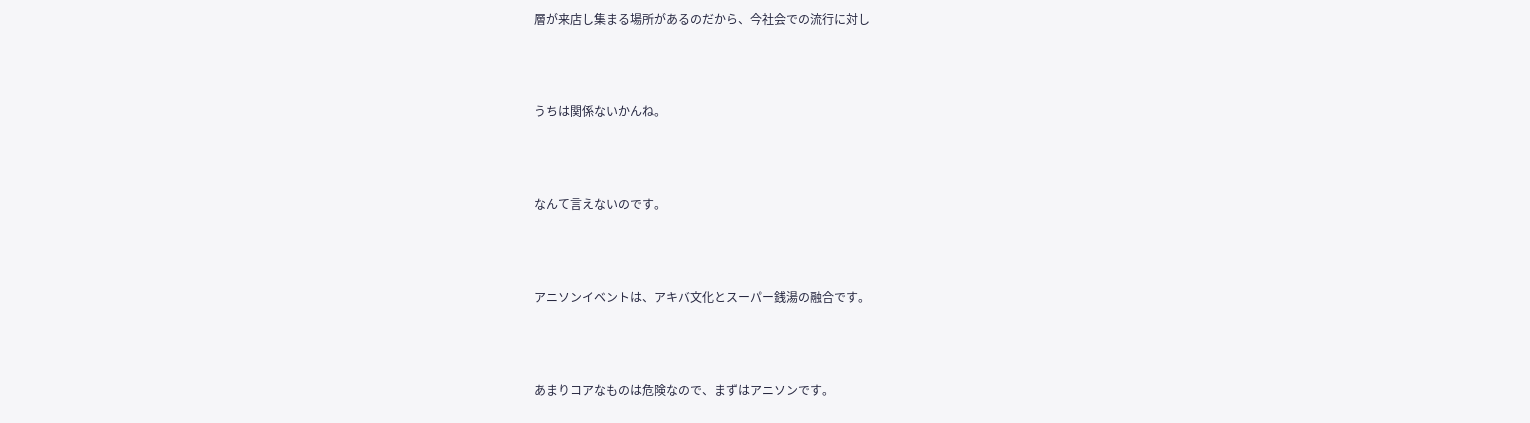層が来店し集まる場所があるのだから、今社会での流行に対し



うちは関係ないかんね。



なんて言えないのです。



アニソンイベントは、アキバ文化とスーパー銭湯の融合です。



あまりコアなものは危険なので、まずはアニソンです。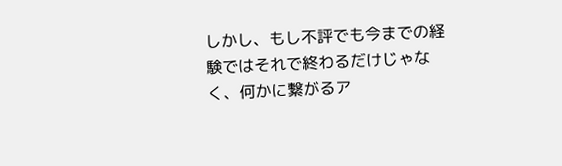しかし、もし不評でも今までの経験ではそれで終わるだけじゃなく、何かに繋がるア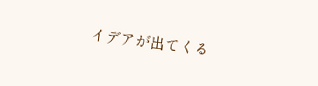イデアが出てくる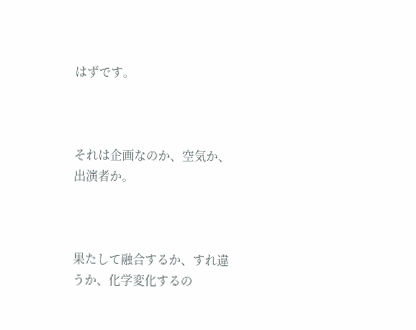はずです。



それは企画なのか、空気か、出演者か。



果たして融合するか、すれ違うか、化学変化するの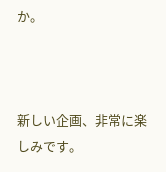か。



新しい企画、非常に楽しみです。